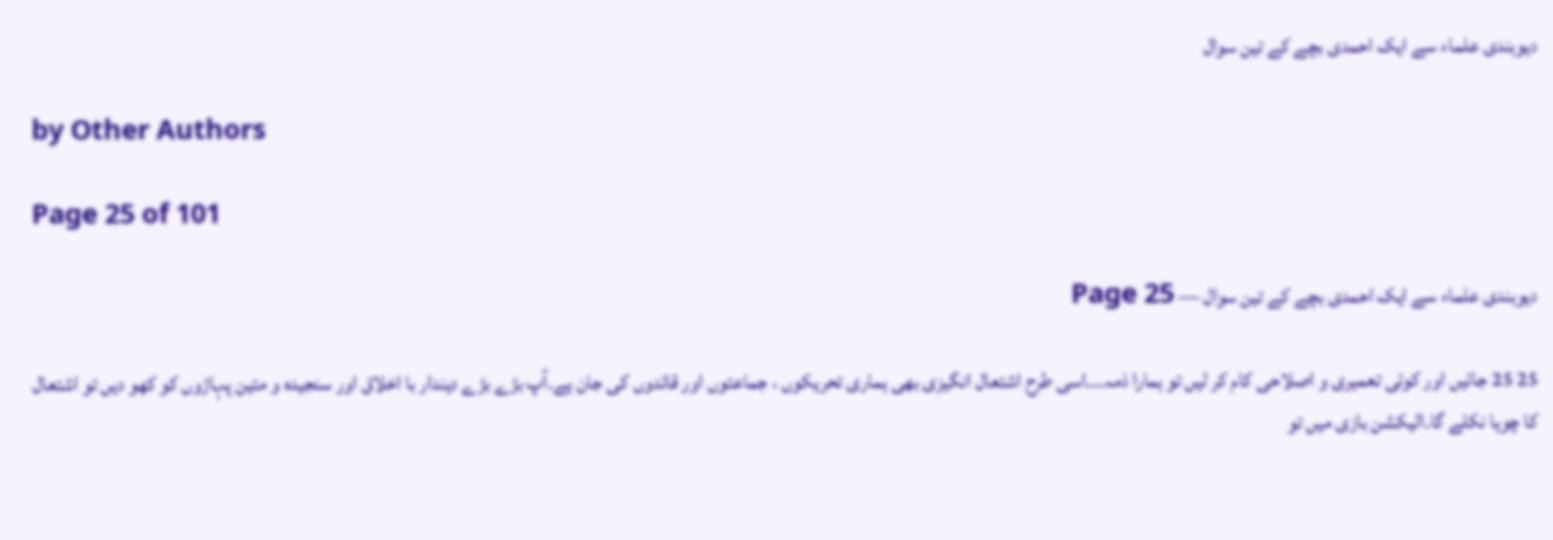دیوبندی علماء سے ایک احمدی بچے کے تین سوال

by Other Authors

Page 25 of 101

دیوبندی علماء سے ایک احمدی بچے کے تین سوال — Page 25

25 25 جائیں اور کوئی تعمیری و اصلاحی کام کر لیں تو ہمارا ذمہ۔۔۔اسی طرح اشتعال انگیزی بھی ہماری تحریکوں ، جماعتوں اور قائدوں کی جان ہے۔آپ بڑے بڑے دیندار با اخلاق اور سنجیده و متین پہاڑوں کو کھو دیں تو اشتعال کا چوہا نکلے گا۔الیکشن بازی میں تو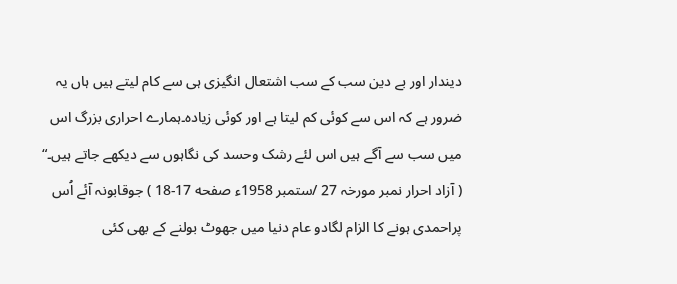دیندار اور بے دین سب کے سب اشتعال انگیزی ہی سے کام لیتے ہیں ہاں یہ ضرور ہے کہ اس سے کوئی کم لیتا ہے اور کوئی زیادہ۔ہمارے احراری بزرگ اس میں سب سے آگے ہیں اس لئے رشک وحسد کی نگاہوں سے دیکھے جاتے ہیں۔“ ( آزاد احرار نمبر مورخہ 27 /ستمبر 1958ء صفحه 17-18 ) جوقابونہ آئے اُس پراحمدی ہونے کا الزام لگادو عام دنیا میں جھوٹ بولنے کے بھی کئی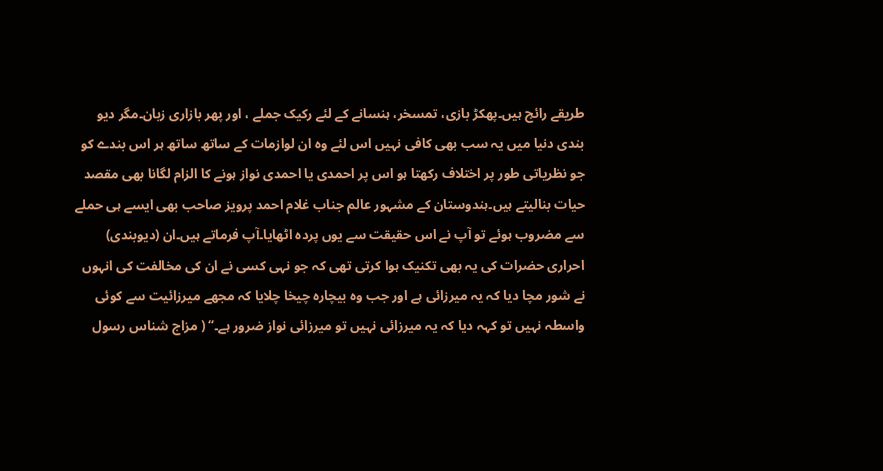طریقے رائج ہیں۔پھکڑ بازی، تمسخر، ہنسانے کے لئے رکیک جملے ، اور پھر بازاری زبان۔مگر دیو بندی دنیا میں یہ سب بھی کافی نہیں اس لئے وہ ان لوازمات کے ساتھ ساتھ ہر اس بندے کو جو نظریاتی طور پر اختلاف رکھتا ہو اس پر احمدی یا احمدی نواز ہونے کا الزام لگانا بھی مقصد حیات بنالیتے ہیں۔ہندوستان کے مشہور عالم جناب غلام احمد پرویز صاحب بھی ایسے ہی حملے سے مضروب ہوئے تو آپ نے اس حقیقت سے یوں پردہ اٹھایا۔آپ فرماتے ہیں۔ان (دیوبندی) احراری حضرات کی یہ بھی تکنیک ہوا کرتی تھی کہ جو نہی کسی نے ان کی مخالفت کی انہوں نے شور مچا دیا کہ یہ میرزائی ہے اور جب وہ بیچارہ چیخا چلایا کہ مجھے میرزائیت سے کوئی واسطہ نہیں تو کہہ دیا کہ یہ میرزائی نہیں تو میرزائی نواز ضرور ہے۔“ ( مزاج شناس رسول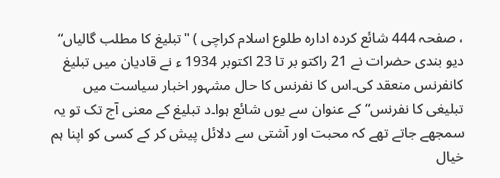، صفحہ 444 شائع کردہ ادارہ طلوع اسلام کراچی ) "تبلیغ کا مطلب گالیاں“ دیو بندی حضرات نے 21 راکتو بر تا 23 اکتوبر 1934 ء نے قادیان میں تبلیغ کانفرنس منعقد کی۔اس کا نفرنس کا حال مشہور اخبار سیاست میں تبلیغی کا نفرنس“ کے عنوان سے یوں شائع ہوا۔د تبلیغ کے معنی آج تک تو یہ سمجھے جاتے تھے کہ محبت اور آشتی سے دلائل پیش کر کے کسی کو اپنا ہم خیال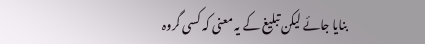بنایا جائے لیکن تبلیغ کے یہ معنی کہ کسی گروہ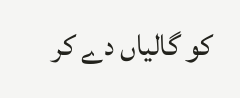کو گالیاں دے کر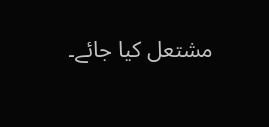مشتعل کیا جائے۔